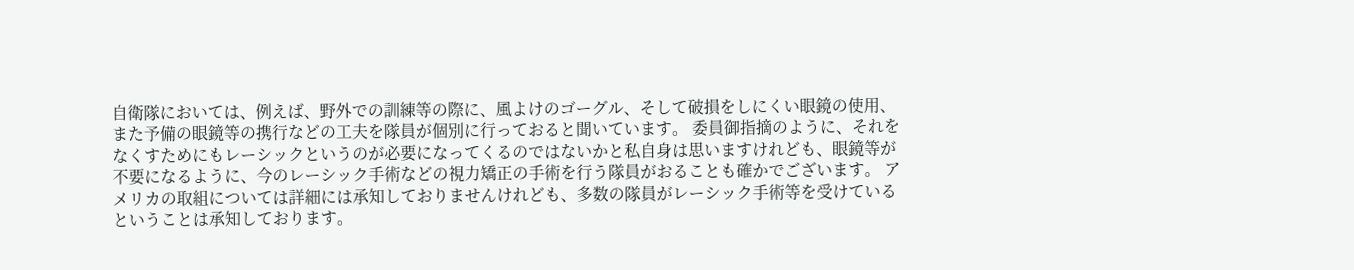自衛隊においては、例えば、野外での訓練等の際に、風よけのゴーグル、そして破損をしにくい眼鏡の使用、また予備の眼鏡等の携行などの工夫を隊員が個別に行っておると聞いています。 委員御指摘のように、それをなくすためにもレーシックというのが必要になってくるのではないかと私自身は思いますけれども、眼鏡等が不要になるように、今のレーシック手術などの視力矯正の手術を行う隊員がおることも確かでございます。 アメリカの取組については詳細には承知しておりませんけれども、多数の隊員がレーシック手術等を受けているということは承知しております。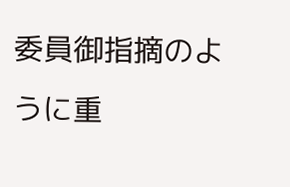委員御指摘のように重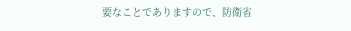要なことでありますので、防衛省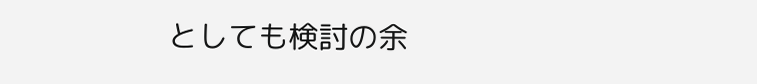としても検討の余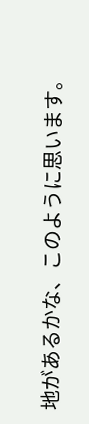地があるかな、このように思います。